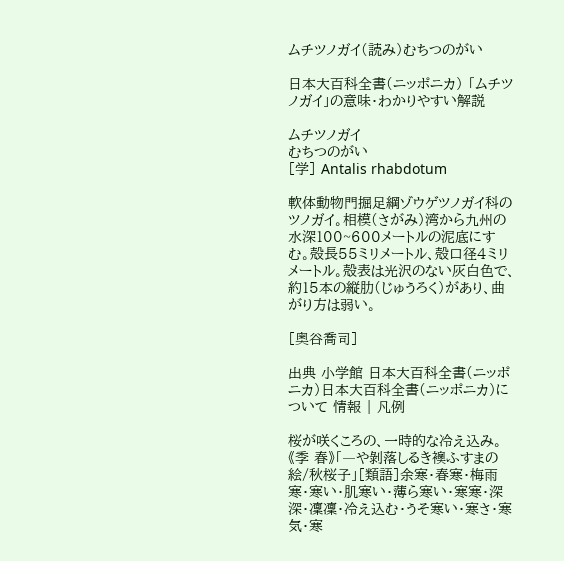ムチツノガイ(読み)むちつのがい

日本大百科全書(ニッポニカ) 「ムチツノガイ」の意味・わかりやすい解説

ムチツノガイ
むちつのがい
[学] Antalis rhabdotum

軟体動物門掘足綱ゾウゲツノガイ科のツノガイ。相模(さがみ)湾から九州の水深100~600メートルの泥底にすむ。殻長55ミリメートル、殻口径4ミリメートル。殻表は光沢のない灰白色で、約15本の縦肋(じゅうろく)があり、曲がり方は弱い。

[奥谷喬司]

出典 小学館 日本大百科全書(ニッポニカ)日本大百科全書(ニッポニカ)について 情報 | 凡例

桜が咲くころの、一時的な冷え込み。《季 春》「―や剝落しるき襖ふすまの絵/秋桜子」[類語]余寒・春寒・梅雨寒・寒い・肌寒い・薄ら寒い・寒寒・深深・凜凜・冷え込む・うそ寒い・寒さ・寒気・寒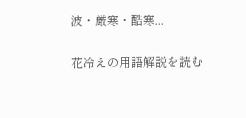波・厳寒・酷寒...

花冷えの用語解説を読む